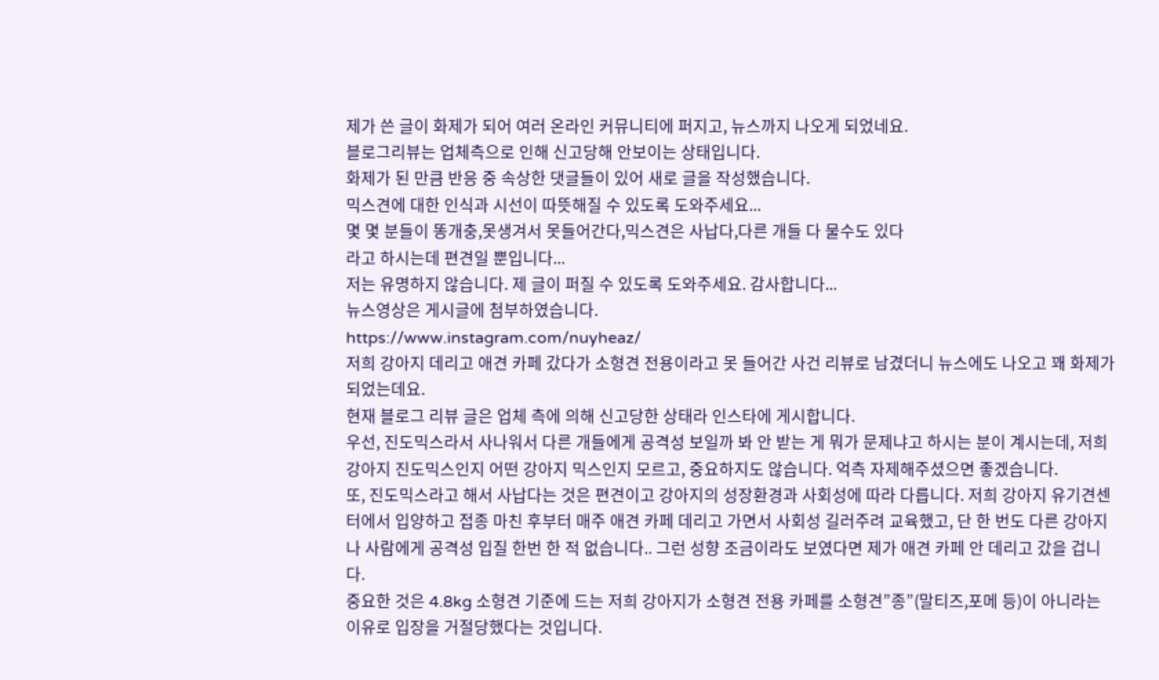제가 쓴 글이 화제가 되어 여러 온라인 커뮤니티에 퍼지고, 뉴스까지 나오게 되었네요.
블로그리뷰는 업체측으로 인해 신고당해 안보이는 상태입니다.
화제가 된 만큼 반응 중 속상한 댓글들이 있어 새로 글을 작성했습니다.
믹스견에 대한 인식과 시선이 따뜻해질 수 있도록 도와주세요...
몇 몇 분들이 똥개충,못생겨서 못들어간다,믹스견은 사납다,다른 개들 다 물수도 있다
라고 하시는데 편견일 뿐입니다...
저는 유명하지 않습니다. 제 글이 퍼질 수 있도록 도와주세요. 감사합니다...
뉴스영상은 게시글에 첨부하였습니다.
https://www.instagram.com/nuyheaz/
저희 강아지 데리고 애견 카페 갔다가 소형견 전용이라고 못 들어간 사건 리뷰로 남겼더니 뉴스에도 나오고 꽤 화제가 되었는데요.
현재 블로그 리뷰 글은 업체 측에 의해 신고당한 상태라 인스타에 게시합니다.
우선, 진도믹스라서 사나워서 다른 개들에게 공격성 보일까 봐 안 받는 게 뭐가 문제냐고 하시는 분이 계시는데, 저희 강아지 진도믹스인지 어떤 강아지 믹스인지 모르고, 중요하지도 않습니다. 억측 자제해주셨으면 좋겠습니다.
또, 진도믹스라고 해서 사납다는 것은 편견이고 강아지의 성장환경과 사회성에 따라 다릅니다. 저희 강아지 유기견센터에서 입양하고 접종 마친 후부터 매주 애견 카페 데리고 가면서 사회성 길러주려 교육했고, 단 한 번도 다른 강아지나 사람에게 공격성 입질 한번 한 적 없습니다.. 그런 성향 조금이라도 보였다면 제가 애견 카페 안 데리고 갔을 겁니다.
중요한 것은 4.8kg 소형견 기준에 드는 저희 강아지가 소형견 전용 카페를 소형견”종”(말티즈,포메 등)이 아니라는 이유로 입장을 거절당했다는 것입니다.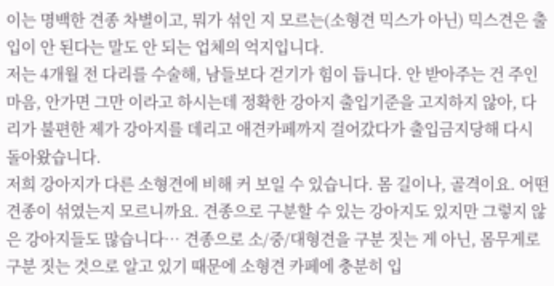이는 명백한 견종 차별이고, 뭐가 섞인 지 모르는(소형견 믹스가 아닌) 믹스견은 출입이 안 된다는 말도 안 되는 업체의 억지입니다.
저는 4개월 전 다리를 수술해, 남들보다 걷기가 힘이 듭니다. 안 받아주는 건 주인 마음, 안가면 그만 이라고 하시는데 정확한 강아지 출입기준을 고지하지 않아, 다리가 불편한 제가 강아지를 데리고 애견카페까지 걸어갔다가 출입금지당해 다시 돌아왔습니다.
저희 강아지가 다른 소형견에 비해 커 보일 수 있습니다. 몸 길이나, 골격이요. 어떤 견종이 섞였는지 모르니까요. 견종으로 구분할 수 있는 강아지도 있지만 그렇지 않은 강아지들도 많습니다… 견종으로 소/중/대형견을 구분 짓는 게 아닌, 몸무게로 구분 짓는 것으로 알고 있기 때문에 소형견 카페에 충분히 입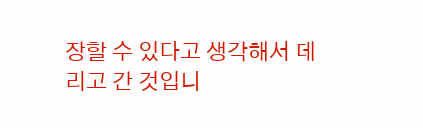장할 수 있다고 생각해서 데리고 간 것입니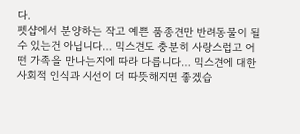다.
펫샵에서 분양하는 작고 예쁜 품종견만 반려동물이 될 수 있는건 아닙니다… 믹스견도 충분히 사랑스럽고 어떤 가족을 만나는지에 따라 다릅니다… 믹스견에 대한 사회적 인식과 시선이 더 따뜻해지면 좋겠습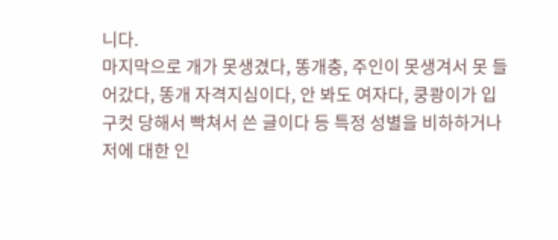니다.
마지막으로 개가 못생겼다, 똥개충, 주인이 못생겨서 못 들어갔다, 똥개 자격지심이다, 안 봐도 여자다, 쿵쾅이가 입구컷 당해서 빡쳐서 쓴 글이다 등 특정 성별을 비하하거나 저에 대한 인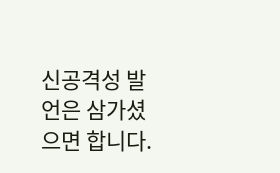신공격성 발언은 삼가셨으면 합니다.